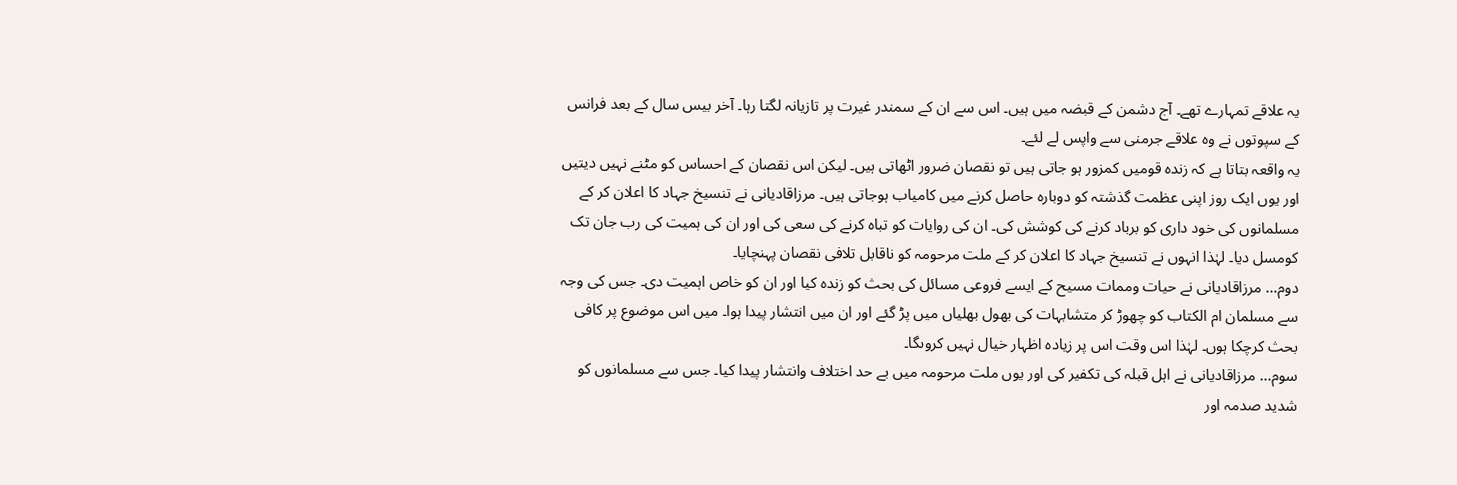یہ علاقے تمہارے تھے۔ آج دشمن کے قبضہ میں ہیں۔ اس سے ان کے سمندر غیرت پر تازیانہ لگتا رہا۔ آخر بیس سال کے بعد فرانس کے سپوتوں نے وہ علاقے جرمنی سے واپس لے لئے۔
یہ واقعہ بتاتا ہے کہ زندہ قومیں کمزور ہو جاتی ہیں تو نقصان ضرور اٹھاتی ہیں۔ لیکن اس نقصان کے احساس کو مٹنے نہیں دیتیں اور یوں ایک روز اپنی عظمت گذشتہ کو دوبارہ حاصل کرنے میں کامیاب ہوجاتی ہیں۔ مرزاقادیانی نے تنسیخ جہاد کا اعلان کر کے مسلمانوں کی خود داری کو برباد کرنے کی کوشش کی۔ ان کی روایات کو تباہ کرنے کی سعی کی اور ان کی ہمیت کی رب جان تک کومسل دیا۔ لہٰذا انہوں نے تنسیخ جہاد کا اعلان کر کے ملت مرحومہ کو ناقابل تلافی نقصان پہنچایا۔
دوم… مرزاقادیانی نے حیات وممات مسیح کے ایسے فروعی مسائل کی بحث کو زندہ کیا اور ان کو خاص اہمیت دی۔ جس کی وجہ سے مسلمان ام الکتاب کو چھوڑ کر متشابہات کی بھول بھلیاں میں پڑ گئے اور ان میں انتشار پیدا ہوا۔ میں اس موضوع پر کافی بحث کرچکا ہوں۔ لہٰذا اس وقت اس پر زیادہ اظہار خیال نہیں کروںگا۔
سوم… مرزاقادیانی نے اہل قبلہ کی تکفیر کی اور یوں ملت مرحومہ میں بے حد اختلاف وانتشار پیدا کیا۔ جس سے مسلمانوں کو شدید صدمہ اور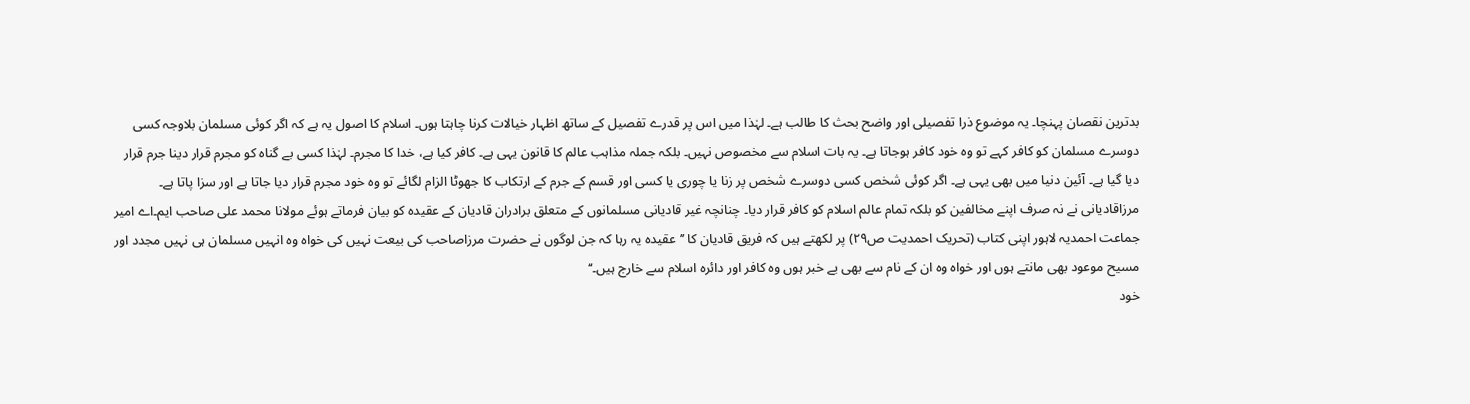بدترین نقصان پہنچا۔ یہ موضوع ذرا تفصیلی اور واضح بحث کا طالب ہے۔ لہٰذا میں اس پر قدرے تفصیل کے ساتھ اظہار خیالات کرنا چاہتا ہوں۔ اسلام کا اصول یہ ہے کہ اگر کوئی مسلمان بلاوجہ کسی دوسرے مسلمان کو کافر کہے تو وہ خود کافر ہوجاتا ہے۔ یہ بات اسلام سے مخصوص نہیں۔ بلکہ جملہ مذاہب عالم کا قانون یہی ہے۔ کافر کیا ہے، خدا کا مجرم۔ لہٰذا کسی بے گناہ کو مجرم قرار دینا جرم قرار دیا گیا ہے۔ آئین دنیا میں بھی یہی ہے۔ اگر کوئی شخص کسی دوسرے شخص پر زنا یا چوری یا کسی اور قسم کے جرم کے ارتکاب کا جھوٹا الزام لگائے تو وہ خود مجرم قرار دیا جاتا ہے اور سزا پاتا ہے۔
مرزاقادیانی نے نہ صرف اپنے مخالفین کو بلکہ تمام عالم اسلام کو کافر قرار دیا۔ چنانچہ غیر قادیانی مسلمانوں کے متعلق برادران قادیان کے عقیدہ کو بیان فرماتے ہوئے مولانا محمد علی صاحب ایم۔اے امیر جماعت احمدیہ لاہور اپنی کتاب (تحریک احمدیت ص۲۹) پر لکھتے ہیں کہ فریق قادیان کا ’’عقیدہ یہ رہا کہ جن لوگوں نے حضرت مرزاصاحب کی بیعت نہیں کی خواہ وہ انہیں مسلمان ہی نہیں مجدد اور مسیح موعود بھی مانتے ہوں اور خواہ وہ ان کے نام سے بھی بے خبر ہوں وہ کافر اور دائرہ اسلام سے خارج ہیں۔‘‘
خود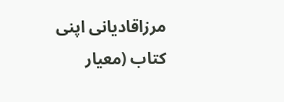مرزاقادیانی اپنی کتاب (معیار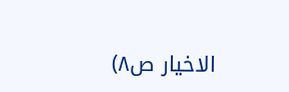الاخیار ص۸)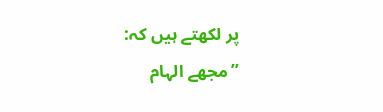پر لکھتے ہیں کہ: ’’مجھے الہام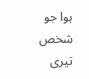ہوا جو شخص تیری